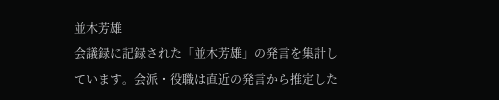並木芳雄
会議録に記録された「並木芳雄」の発言を集計しています。会派・役職は直近の発言から推定した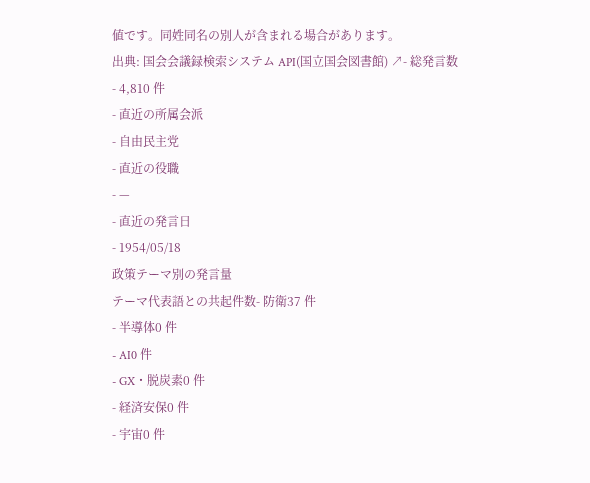値です。同姓同名の別人が含まれる場合があります。
出典: 国会会議録検索システム API(国立国会図書館) ↗- 総発言数
- 4,810 件
- 直近の所属会派
- 自由民主党
- 直近の役職
- —
- 直近の発言日
- 1954/05/18
政策テーマ別の発言量
テーマ代表語との共起件数- 防衛37 件
- 半導体0 件
- AI0 件
- GX・脱炭素0 件
- 経済安保0 件
- 宇宙0 件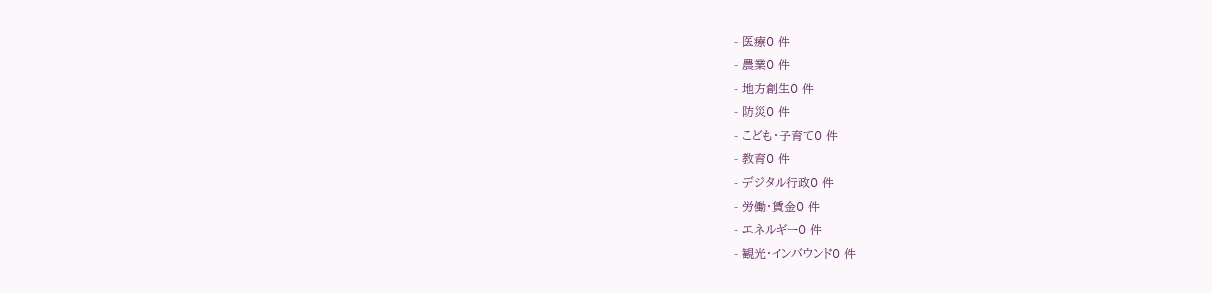- 医療0 件
- 農業0 件
- 地方創生0 件
- 防災0 件
- こども・子育て0 件
- 教育0 件
- デジタル行政0 件
- 労働・賃金0 件
- エネルギー0 件
- 観光・インバウンド0 件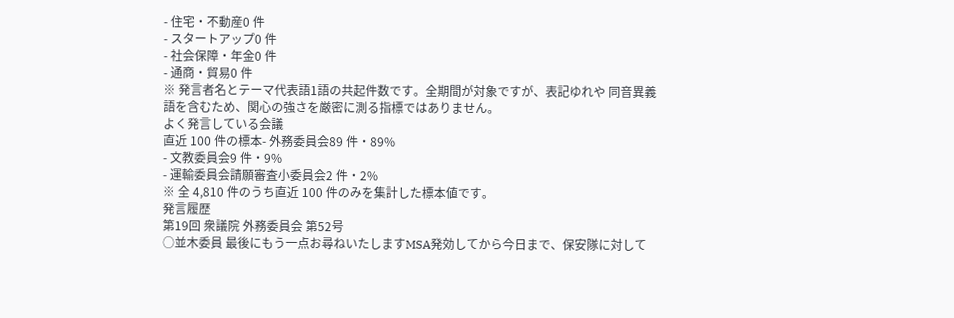- 住宅・不動産0 件
- スタートアップ0 件
- 社会保障・年金0 件
- 通商・貿易0 件
※ 発言者名とテーマ代表語1語の共起件数です。全期間が対象ですが、表記ゆれや 同音異義語を含むため、関心の強さを厳密に測る指標ではありません。
よく発言している会議
直近 100 件の標本- 外務委員会89 件・89%
- 文教委員会9 件・9%
- 運輸委員会請願審査小委員会2 件・2%
※ 全 4,810 件のうち直近 100 件のみを集計した標本値です。
発言履歴
第19回 衆議院 外務委員会 第52号
○並木委員 最後にもう一点お尋ねいたしますMSA発効してから今日まで、保安隊に対して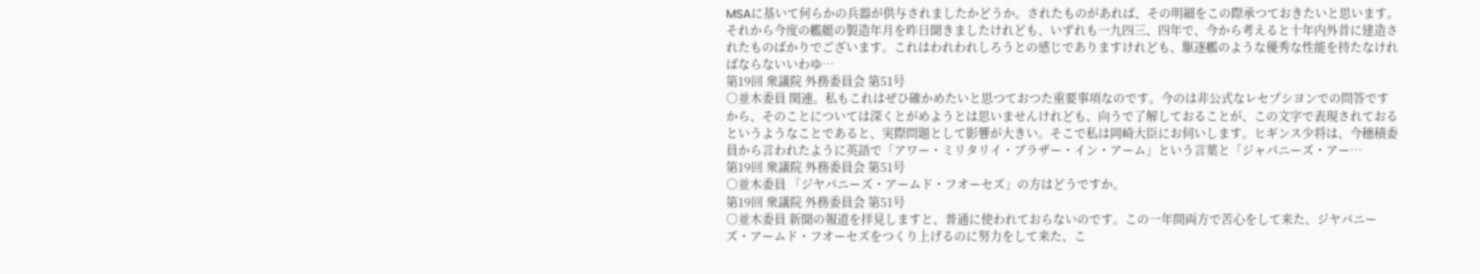MSAに基いて何らかの兵器が供与されましたかどうか。されたものがあれば、その明細をこの際承つておきたいと思います。 それから今度の艦艇の製造年月を昨日聞きましたけれども、いずれも一九四三、四年で、今から考えると十年内外昔に建造されたものばかりでございます。これはわれわれしろうとの感じでありますけれども、駆逐艦のような優秀な性能を持たなければならないいわゆ…
第19回 衆議院 外務委員会 第51号
○並木委員 関連。私もこれはぜひ確かめたいと思つておつた重要事項なのです。今のは非公式なレセプシヨンでの問答ですから、そのことについては深くとがめようとは思いませんけれども、向うで了解しておることが、この文字で表現されておるというようなことであると、実際問題として影響が大きい。そこで私は岡崎大臣にお伺いします。ヒギンス少将は、今穗積委員から言われたように英語で「アワー・ミリタリイ・ブラザー・イン・アーム」という言葉と「ジャパニーズ・アー…
第19回 衆議院 外務委員会 第51号
○並木委員 「ジヤパニーズ・アームド・フオーセズ」の方はどうですか。
第19回 衆議院 外務委員会 第51号
○並木委員 新聞の報道を拝見しますと、普通に使われておらないのです。この一年間両方で苦心をして来た、ジヤパニーズ・アームド・フオーセズをつくり上げるのに努力をして来た、こ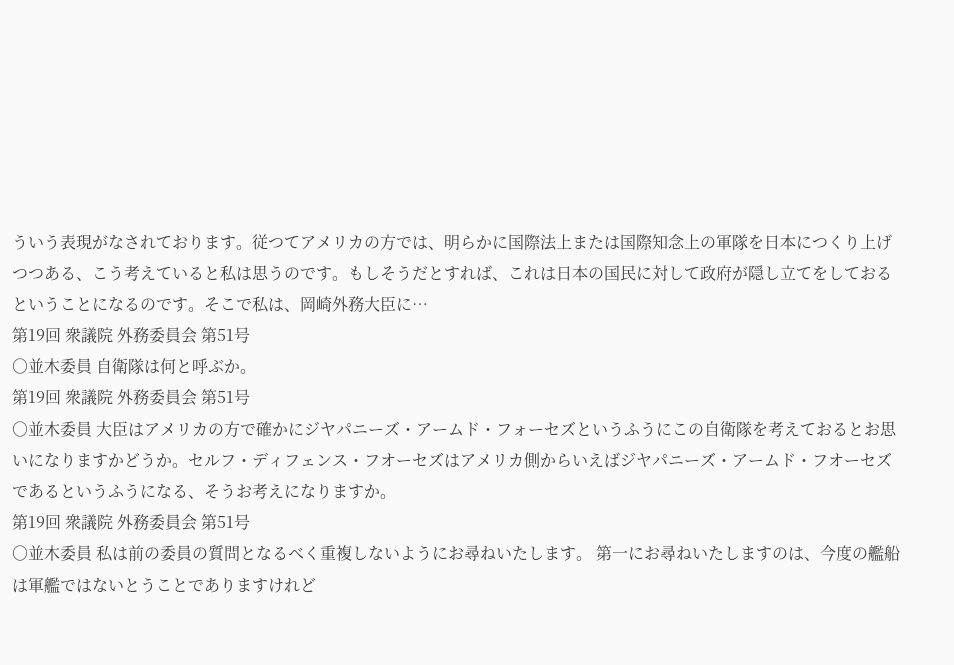ういう表現がなされております。従つてアメリカの方では、明らかに国際法上または国際知念上の軍隊を日本につくり上げつつある、こう考えていると私は思うのです。もしそうだとすれば、これは日本の国民に対して政府が隠し立てをしておるということになるのです。そこで私は、岡崎外務大臣に…
第19回 衆議院 外務委員会 第51号
○並木委員 自衛隊は何と呼ぶか。
第19回 衆議院 外務委員会 第51号
○並木委員 大臣はアメリカの方で確かにジヤパニーズ・アームド・フォーセズというふうにこの自衛隊を考えておるとお思いになりますかどうか。セルフ・ディフェンス・フオーセズはアメリカ側からいえばジヤパニーズ・アームド・フオーセズであるというふうになる、そうお考えになりますか。
第19回 衆議院 外務委員会 第51号
○並木委員 私は前の委員の質問となるべく重複しないようにお尋ねいたします。 第一にお尋ねいたしますのは、今度の艦船は軍艦ではないとうことでありますけれど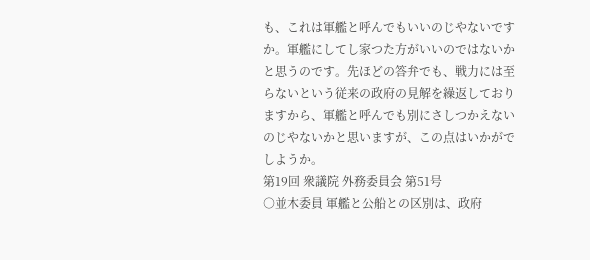も、これは軍艦と呼んでもいいのじやないですか。軍艦にしてし家つた方がいいのではないかと思うのです。先ほどの答弁でも、戦力には至らないという従来の政府の見解を繰返しておりますから、軍艦と呼んでも別にさしつかえないのじやないかと思いますが、この点はいかがでしようか。
第19回 衆議院 外務委員会 第51号
○並木委員 軍艦と公船との区別は、政府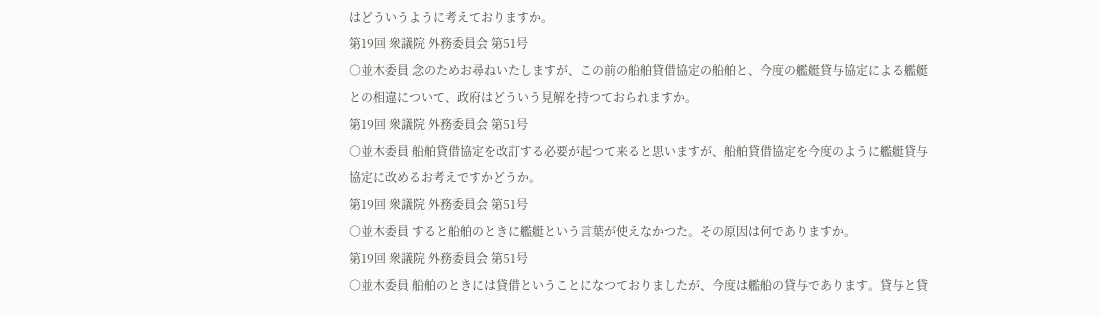はどういうように考えておりますか。
第19回 衆議院 外務委員会 第51号
○並木委員 念のためお尋ねいたしますが、この前の船舶貸借協定の船舶と、今度の艦艇貸与協定による艦艇との相違について、政府はどういう見解を持つておられますか。
第19回 衆議院 外務委員会 第51号
○並木委員 船舶貸借協定を改訂する必要が起つて来ると思いますが、船舶貸借協定を今度のように艦艇貸与協定に改めるお考えですかどうか。
第19回 衆議院 外務委員会 第51号
○並木委員 すると船舶のときに艦艇という言葉が使えなかつた。その原因は何でありますか。
第19回 衆議院 外務委員会 第51号
○並木委員 船舶のときには貸借ということになつておりましたが、今度は艦船の貸与であります。貸与と貸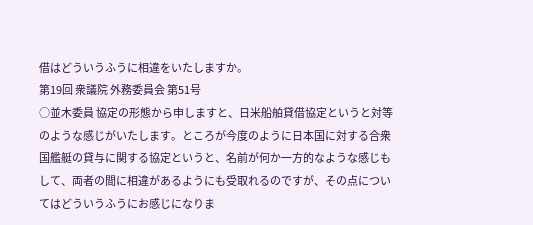借はどういうふうに相違をいたしますか。
第19回 衆議院 外務委員会 第51号
○並木委員 協定の形態から申しますと、日米船舶貸借協定というと対等のような感じがいたします。ところが今度のように日本国に対する合衆国艦艇の貸与に関する協定というと、名前が何か一方的なような感じもして、両者の間に相違があるようにも受取れるのですが、その点についてはどういうふうにお感じになりま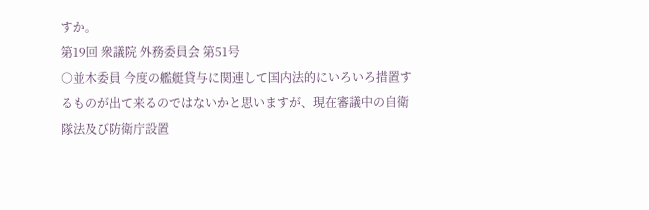すか。
第19回 衆議院 外務委員会 第51号
○並木委員 今度の艦艇貸与に関連して国内法的にいろいろ措置するものが出て来るのではないかと思いますが、現在審議中の自衛隊法及び防衛庁設置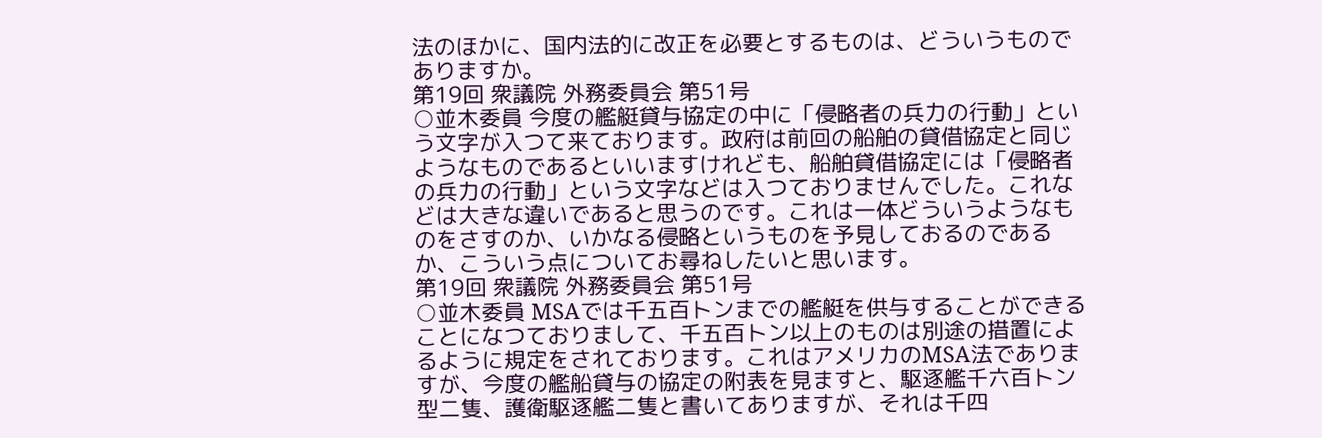法のほかに、国内法的に改正を必要とするものは、どういうものでありますか。
第19回 衆議院 外務委員会 第51号
○並木委員 今度の艦艇貸与協定の中に「侵略者の兵力の行動」という文字が入つて来ております。政府は前回の船舶の貸借協定と同じようなものであるといいますけれども、船舶貸借協定には「侵略者の兵力の行動」という文字などは入つておりませんでした。これなどは大きな違いであると思うのです。これは一体どういうようなものをさすのか、いかなる侵略というものを予見しておるのであるか、こういう点についてお尋ねしたいと思います。
第19回 衆議院 外務委員会 第51号
○並木委員 MSAでは千五百トンまでの艦艇を供与することができることになつておりまして、千五百トン以上のものは別途の措置によるように規定をされております。これはアメリカのMSA法でありますが、今度の艦船貸与の協定の附表を見ますと、駆逐艦千六百トン型二隻、護衛駆逐艦二隻と書いてありますが、それは千四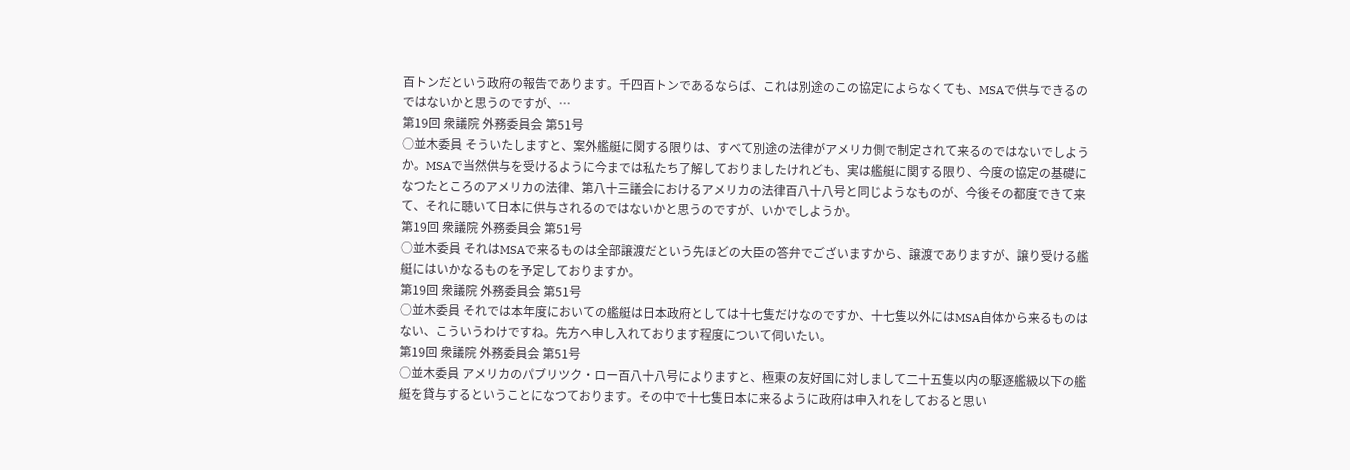百トンだという政府の報告であります。千四百トンであるならば、これは別途のこの協定によらなくても、MSAで供与できるのではないかと思うのですが、…
第19回 衆議院 外務委員会 第51号
○並木委員 そういたしますと、案外艦艇に関する限りは、すべて別途の法律がアメリカ側で制定されて来るのではないでしようか。MSAで当然供与を受けるように今までは私たち了解しておりましたけれども、実は艦艇に関する限り、今度の協定の基礎になつたところのアメリカの法律、第八十三議会におけるアメリカの法律百八十八号と同じようなものが、今後その都度できて来て、それに聴いて日本に供与されるのではないかと思うのですが、いかでしようか。
第19回 衆議院 外務委員会 第51号
○並木委員 それはMSAで来るものは全部譲渡だという先ほどの大臣の答弁でございますから、譲渡でありますが、譲り受ける艦艇にはいかなるものを予定しておりますか。
第19回 衆議院 外務委員会 第51号
○並木委員 それでは本年度においての艦艇は日本政府としては十七隻だけなのですか、十七隻以外にはMSA自体から来るものはない、こういうわけですね。先方へ申し入れております程度について伺いたい。
第19回 衆議院 外務委員会 第51号
○並木委員 アメリカのパブリツク・ロー百八十八号によりますと、極東の友好国に対しまして二十五隻以内の駆逐艦級以下の艦艇を貸与するということになつております。その中で十七隻日本に来るように政府は申入れをしておると思い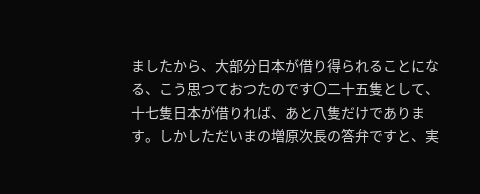ましたから、大部分日本が借り得られることになる、こう思つておつたのです〇二十五隻として、十七隻日本が借りれば、あと八隻だけであります。しかしただいまの増原次長の答弁ですと、実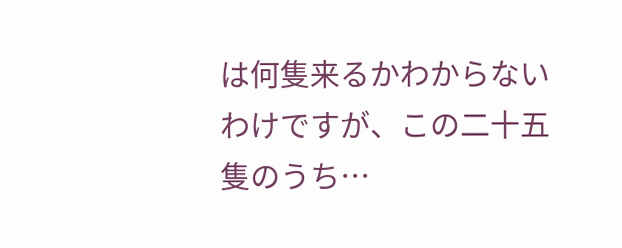は何隻来るかわからないわけですが、この二十五隻のうち…